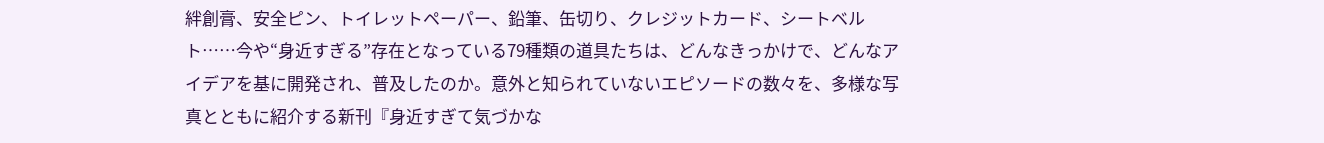絆創膏、安全ピン、トイレットペーパー、鉛筆、缶切り、クレジットカード、シートベルト……今や“身近すぎる”存在となっている79種類の道具たちは、どんなきっかけで、どんなアイデアを基に開発され、普及したのか。意外と知られていないエピソードの数々を、多様な写真とともに紹介する新刊『身近すぎて気づかな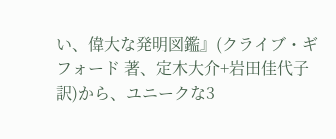い、偉大な発明図鑑』(クライブ・ギフォード 著、定木大介+岩田佳代子 訳)から、ユニークな3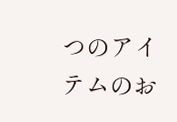つのアイテムのお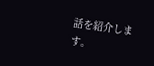話を紹介します。